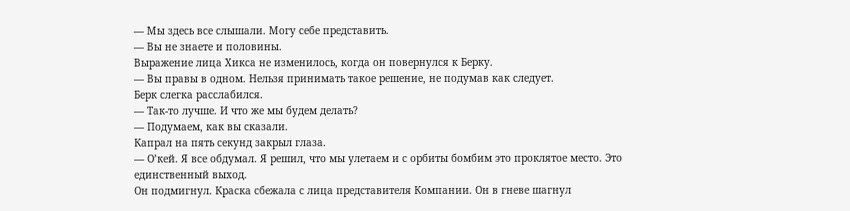— Мы здесь все слышали. Могу себе представить.
— Вы не знаете и половины.
Выражение лица Хикса не изменилось, когда он повернулся к Берку.
— Вы правы в одном. Нельзя принимать такое решение, не подумав как следует.
Берк слегка расслабился.
— Так-то лучше. И что же мы будем делать?
— Подумаем, как вы сказали.
Капрал на пять секунд закрыл глаза.
— О’кей. Я все обдумал. Я решил, что мы улетаем и с орбиты бомбим это проклятое место. Это единственный выход.
Он подмигнул. Краска сбежала с лица представителя Компании. Он в гневе шагнул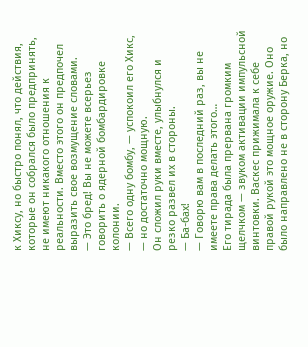к Хиксу, но быстро понял, что действия, которые он собрался было предпринять, не имеют никакого отношения к реальности. Вместо этого он предпочел выразить свое возмущение словами.
— Это бред! Вы не можете всерьез говорить о ядерной бомбардировке колонии.
— Всего одну бомбу, — успокоил его Хикс, — но достаточно мощную.
Он сложил руки вместе, улыбнулся и резко развел их в стороны.
— Ба-бах!
— Говорю вам в последний раз, вы не имеете права делать этого…
Его тирада была прервана громким щелчком — звуком активации импульсной винтовки. Васкес прижимала к себе правой рукой это мощное оружие. Оно было направлено не в сторону Берка, но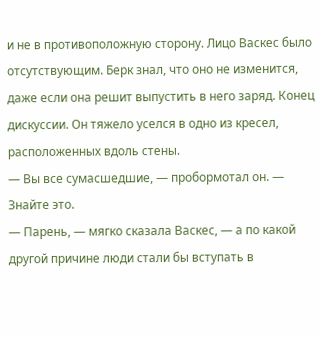и не в противоположную сторону. Лицо Васкес было отсутствующим. Берк знал, что оно не изменится, даже если она решит выпустить в него заряд. Конец дискуссии. Он тяжело уселся в одно из кресел, расположенных вдоль стены.
— Вы все сумасшедшие, — пробормотал он. — Знайте это.
— Парень, — мягко сказала Васкес, — а по какой другой причине люди стали бы вступать в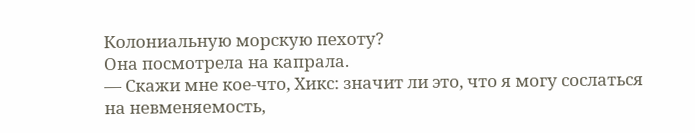Колониальную морскую пехоту?
Она посмотрела на капрала.
— Скажи мне кое-что, Хикс: значит ли это, что я могу сослаться на невменяемость,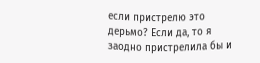если пристрелю это дерьмо? Если да, то я заодно пристрелила бы и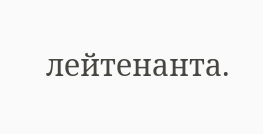лейтенанта.